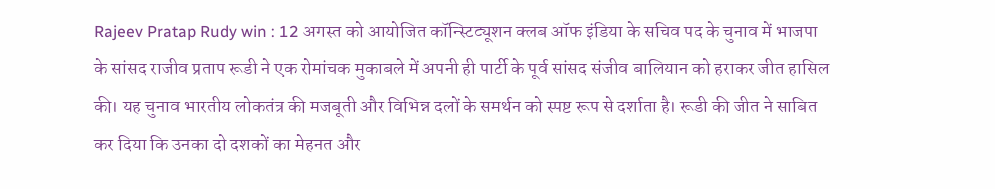Rajeev Pratap Rudy win : 12 अगस्त को आयोजित कॉन्स्टिट्यूशन क्लब ऑफ इंडिया के सचिव पद के चुनाव में भाजपा के सांसद राजीव प्रताप रूडी ने एक रोमांचक मुकाबले में अपनी ही पार्टी के पूर्व सांसद संजीव बालियान को हराकर जीत हासिल की। यह चुनाव भारतीय लोकतंत्र की मजबूती और विभिन्न दलों के समर्थन को स्पष्ट रूप से दर्शाता है। रूडी की जीत ने साबित कर दिया कि उनका दो दशकों का मेहनत और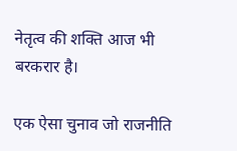नेतृत्व की शक्ति आज भी बरकरार है।

एक ऐसा चुनाव जो राजनीति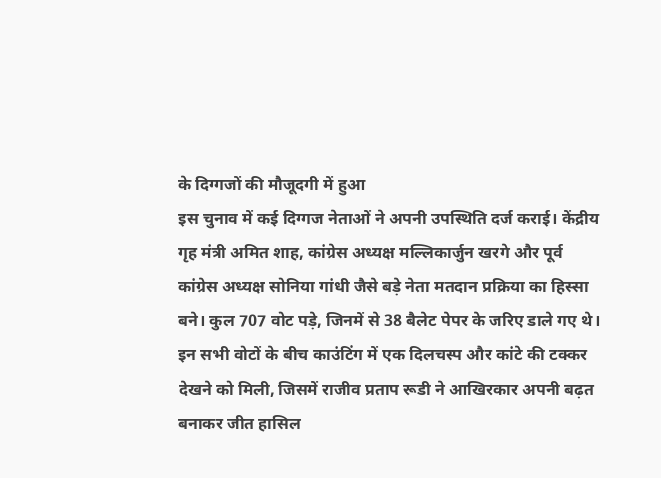के दिग्गजों की मौजूदगी में हुआ
इस चुनाव में कई दिग्गज नेताओं ने अपनी उपस्थिति दर्ज कराई। केंद्रीय गृह मंत्री अमित शाह, कांग्रेस अध्यक्ष मल्लिकार्जुन खरगे और पूर्व कांग्रेस अध्यक्ष सोनिया गांधी जैसे बड़े नेता मतदान प्रक्रिया का हिस्सा बने। कुल 707 वोट पड़े, जिनमें से 38 बैलेट पेपर के जरिए डाले गए थे। इन सभी वोटों के बीच काउंटिंग में एक दिलचस्प और कांटे की टक्कर देखने को मिली, जिसमें राजीव प्रताप रूडी ने आखिरकार अपनी बढ़त बनाकर जीत हासिल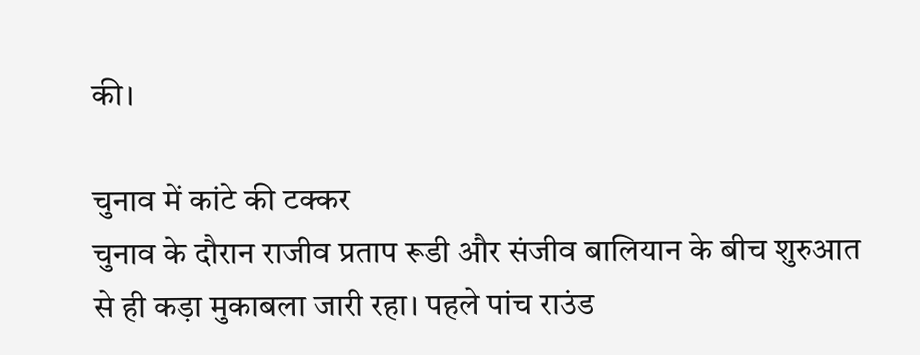की।

चुनाव में कांटे की टक्कर
चुनाव के दौरान राजीव प्रताप रूडी और संजीव बालियान के बीच शुरुआत से ही कड़ा मुकाबला जारी रहा। पहले पांच राउंड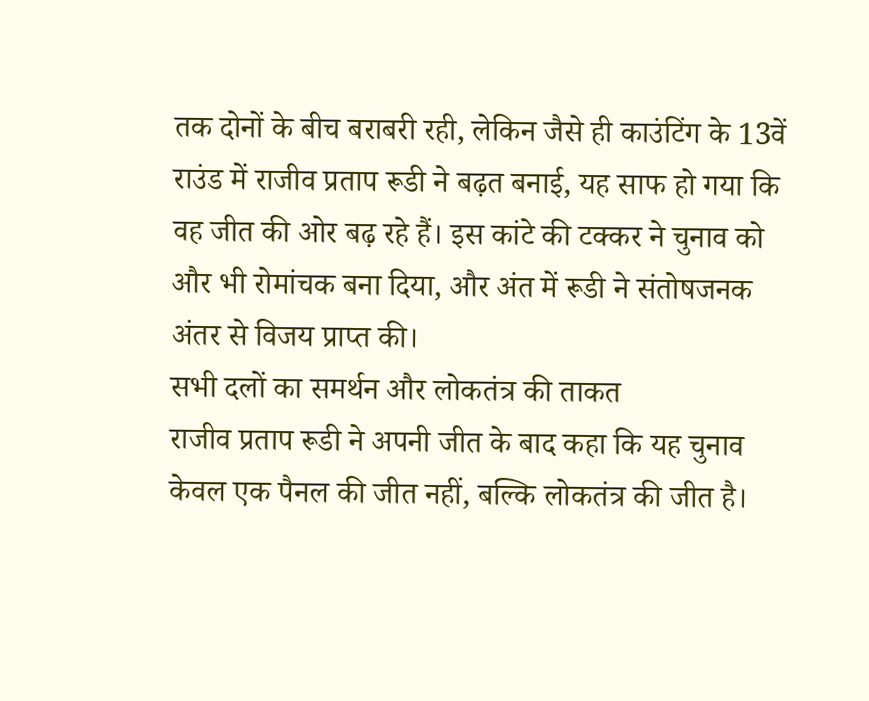तक दोनों के बीच बराबरी रही, लेकिन जैसे ही काउंटिंग के 13वें राउंड में राजीव प्रताप रूडी ने बढ़त बनाई, यह साफ हो गया कि वह जीत की ओर बढ़ रहे हैं। इस कांटे की टक्कर ने चुनाव को और भी रोमांचक बना दिया, और अंत में रूडी ने संतोषजनक अंतर से विजय प्राप्त की।
सभी दलों का समर्थन और लोकतंत्र की ताकत
राजीव प्रताप रूडी ने अपनी जीत के बाद कहा कि यह चुनाव केवल एक पैनल की जीत नहीं, बल्कि लोकतंत्र की जीत है।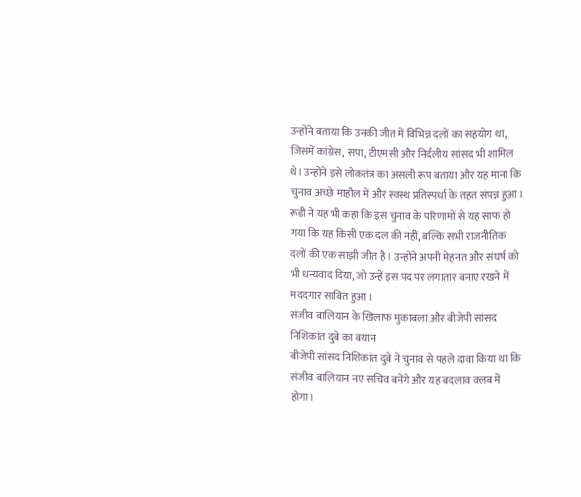उन्होंने बताया कि उनकी जीत में विभिन्न दलों का सहयोग था, जिसमें कांग्रेस, सपा, टीएमसी और निर्दलीय सांसद भी शामिल थे। उन्होंने इसे लोकतंत्र का असली रूप बताया और यह माना कि चुनाव अच्छे माहौल में और स्वस्थ प्रतिस्पर्धा के तहत संपन्न हुआ।
रूडी ने यह भी कहा कि इस चुनाव के परिणामों से यह साफ हो गया कि यह किसी एक दल की नहीं, बल्कि सभी राजनीतिक दलों की एक साझी जीत है। उन्होंने अपनी मेहनत और संघर्ष को भी धन्यवाद दिया, जो उन्हें इस पद पर लगातार बनाए रखने में मददगार साबित हुआ।
संजीव बालियान के खिलाफ मुकाबला और बीजेपी सांसद निशिकांत दुबे का बयान
बीजेपी सांसद निशिकांत दुबे ने चुनाव से पहले दावा किया था कि संजीव बालियान नए सचिव बनेंगे और यह बदलाव क्लब में होगा।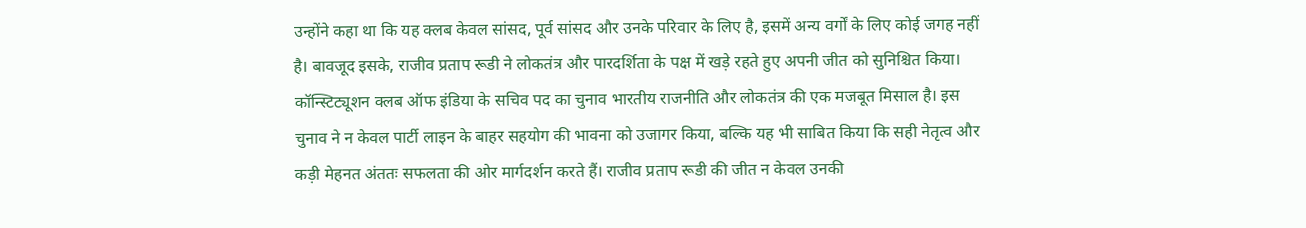उन्होंने कहा था कि यह क्लब केवल सांसद, पूर्व सांसद और उनके परिवार के लिए है, इसमें अन्य वर्गों के लिए कोई जगह नहीं है। बावजूद इसके, राजीव प्रताप रूडी ने लोकतंत्र और पारदर्शिता के पक्ष में खड़े रहते हुए अपनी जीत को सुनिश्चित किया।
कॉन्स्टिट्यूशन क्लब ऑफ इंडिया के सचिव पद का चुनाव भारतीय राजनीति और लोकतंत्र की एक मजबूत मिसाल है। इस चुनाव ने न केवल पार्टी लाइन के बाहर सहयोग की भावना को उजागर किया, बल्कि यह भी साबित किया कि सही नेतृत्व और कड़ी मेहनत अंततः सफलता की ओर मार्गदर्शन करते हैं। राजीव प्रताप रूडी की जीत न केवल उनकी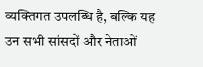व्यक्तिगत उपलब्धि है, बल्कि यह उन सभी सांसदों और नेताओं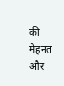की मेहनत और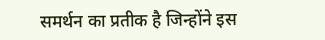समर्थन का प्रतीक है जिन्होंने इस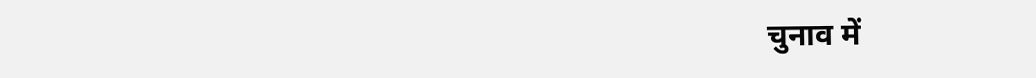चुनाव में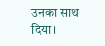उनका साथ दिया।